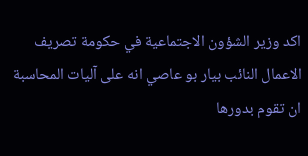اكد وزير الشؤون الاجتماعية في حكومة تصريف الاعمال النائب بيار بو عاصي انه على آليات المحاسبة ان تقوم بدورها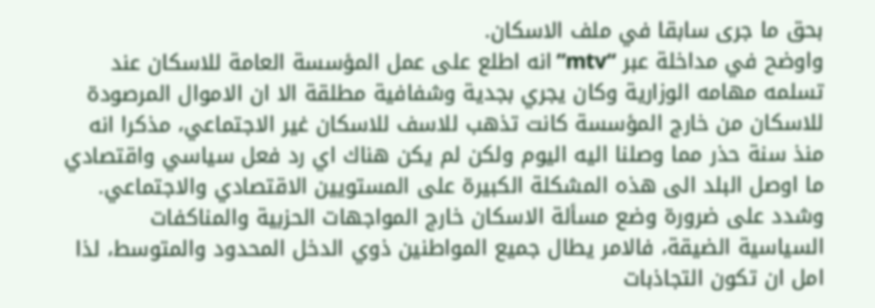بحق ما جرى سابقا في ملف الاسكان.
واوضح في مداخلة عبر “mtv” انه اطلع على عمل المؤسسة العامة للاسكان عند تسلمه مهامه الوزارية وكان يجري بجدية وشفافية مطلقة الا ان الاموال المرصودة للاسكان من خارج المؤسسة كانت تذهب للاسف للاسكان غير الاجتماعي، مذكرا انه منذ سنة حذر مما وصلنا اليه اليوم ولكن لم يكن هناك اي رد فعل سياسي واقتصادي ما اوصل البلد الى هذه المشكلة الكبيرة على المستويين الاقتصادي والاجتماعي.
وشدد على ضرورة وضع مسألة الاسكان خارج المواجهات الحزبية والمناكفات السياسية الضيقة، فالامر يطال جميع المواطنين ذوي الدخل المحدود والمتوسط، لذا امل ان تكون التجاذبات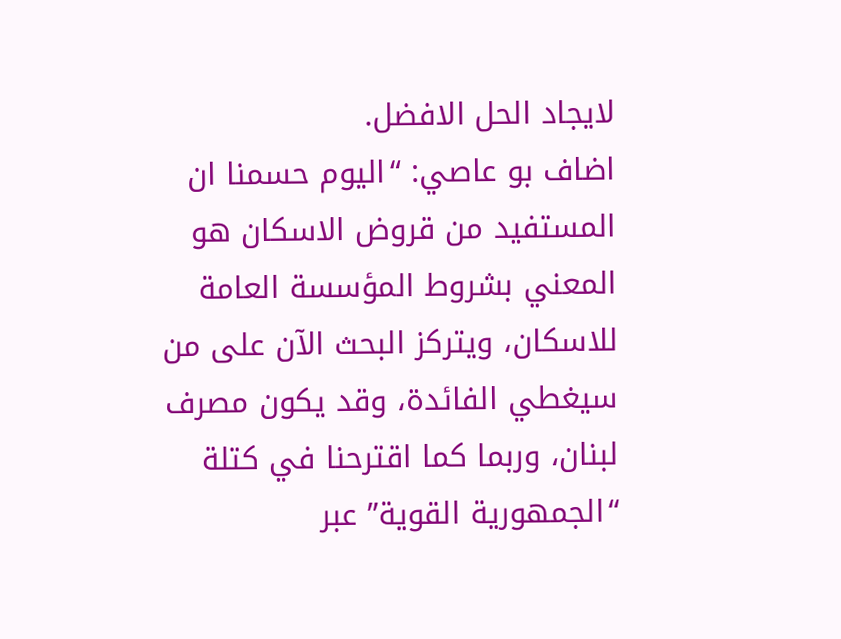لايجاد الحل الافضل.
اضاف بو عاصي: “اليوم حسمنا ان المستفيد من قروض الاسكان هو المعني بشروط المؤسسة العامة للاسكان، ويتركز البحث الآن على من سيغطي الفائدة، وقد يكون مصرف لبنان، وربما كما اقترحنا في كتلة “الجمهورية القوية” عبر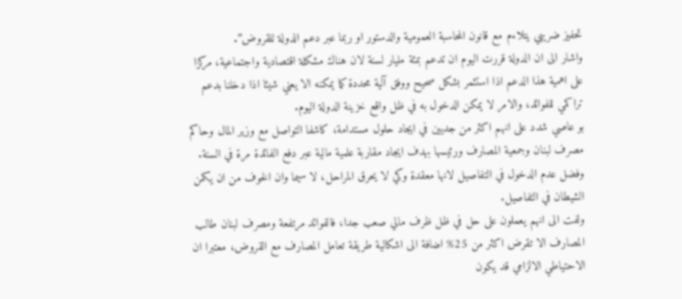تحفيز ضريبي يتلاءم مع قانون المحاسبة العمومية والدستور او ربما عبر دعم الدولة للقروض”.
واشار الى ان الدولة قررت اليوم ان تدعم بمئة مليار لسنة لان هناك مشكلة اقتصادية واجتماعية، مركزا على اهمية هذا الدعم اذا استثمر بشكل صحيح ووفق آلية محددة كما يمكنه الا يعني شيئا اذا دخلنا بدعم تراكمي للفوائد، والامر لا يمكن الدخول به في ظل واقع خزينة الدولة اليوم.
بو عاصي شدد على انهم اكثر من جديين في ايجاد حلول مستدامة، كاشفا التواصل مع وزير المال وحاكم مصرف لبنان وجمعية المصارف ورئيسها بهدف ايجاد مقاربة علمية مالية عبر دفع الفائدة مرة في السنة. وفضل عدم الدخول في التفاصيل لانها معقدة وكي لا يحرق المراحل، لا سيما وان الخوف من ان يكمن الشيطان في التفاصيل.
ولفت الى انهم يعملون على حل في ظل ظرف مالي صعب جدا، فالفوائد مرتفعة ومصرف لبنان طالب المصارف الا تقرض اكثر من 25% اضافة الى اشكالية طريقة تعامل المصارف مع القروض، معتبرا ان الاحتياطي الالزامي قد يكون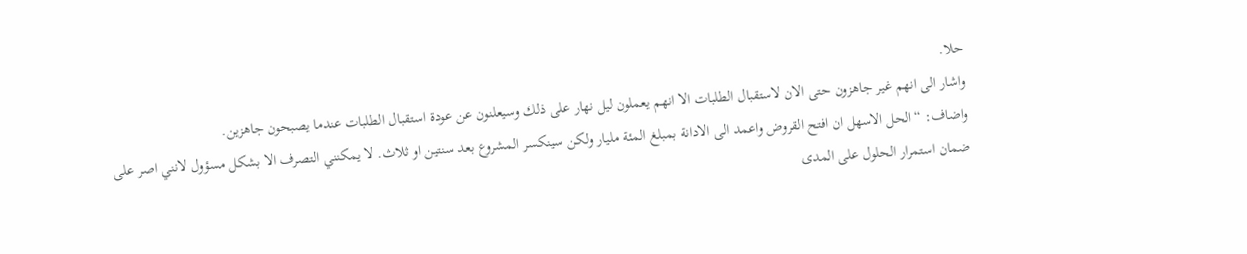حلا.
واشار الى انهم غير جاهزون حتى الان لاستقبال الطلبات الا انهم يعملون ليل نهار على ذلك وسيعلنون عن عودة استقبال الطلبات عندما يصبحون جاهزين.
واضاف: “الحل الاسهل ان افتح القروض واعمد الى الادانة بمبلغ المئة مليار ولكن سينكسر المشروع بعد سنتين او ثلاث. لا يمكنني التصرف الا بشكل مسؤول لانني اصر على ضمان استمرار الحلول على المدى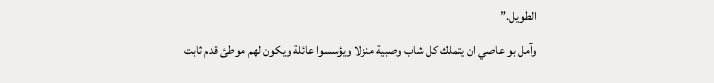الطويل.”
وآمل بو عاصي ان يتملك كل شاب وصبية منزلا ويؤسسوا عائلة ويكون لهم موطئ قدم ثابت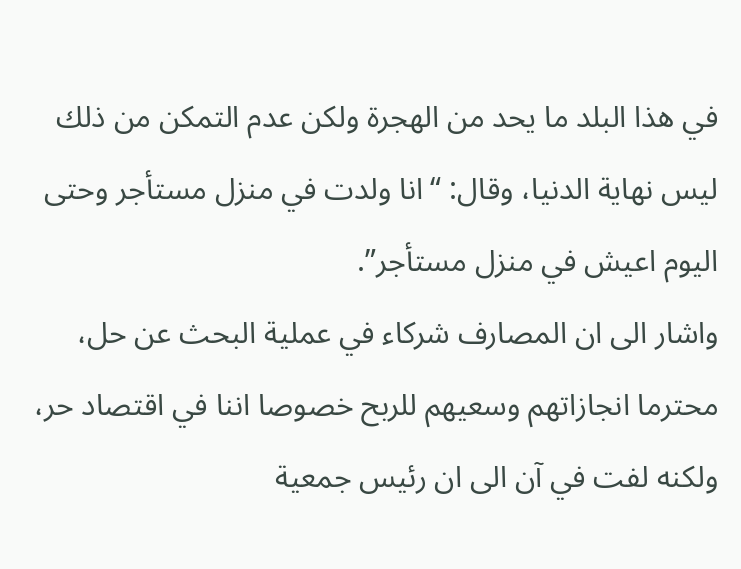في هذا البلد ما يحد من الهجرة ولكن عدم التمكن من ذلك ليس نهاية الدنيا، وقال: “انا ولدت في منزل مستأجر وحتى اليوم اعيش في منزل مستأجر”.
واشار الى ان المصارف شركاء في عملية البحث عن حل، محترما انجازاتهم وسعيهم للربح خصوصا اننا في اقتصاد حر، ولكنه لفت في آن الى ان رئيس جمعية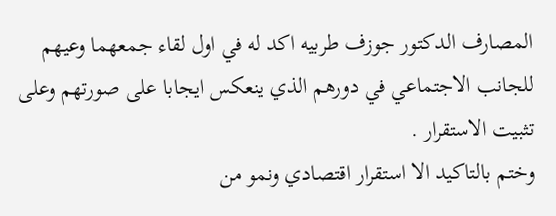المصارف الدكتور جوزف طربيه اكد له في اول لقاء جمعهما وعيهم للجانب الاجتماعي في دورهم الذي ينعكس ايجابا على صورتهم وعلى تثبيت الاستقرار .
وختم بالتاكيد الا استقرار اقتصادي ونمو من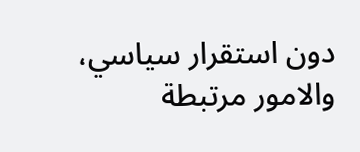دون استقرار سياسي، والامور مرتبطة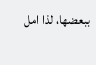ببعضها، لذا امل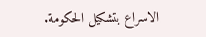الاسراع بتشكيل الحكومة.